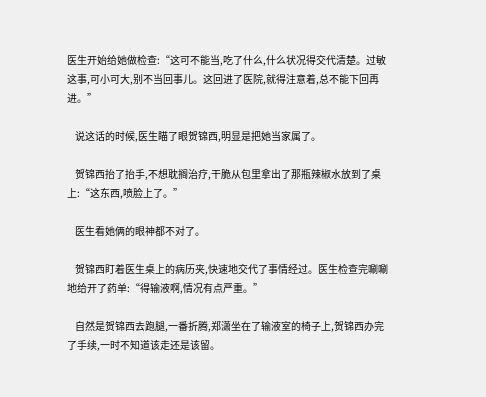医生开始给她做检查:“这可不能当,吃了什么,什么状况得交代清楚。过敏这事,可小可大,别不当回事儿。这回进了医院,就得注意着,总不能下回再进。”

    说这话的时候,医生瞄了眼贺锦西,明显是把她当家属了。

    贺锦西抬了抬手,不想耽搁治疗,干脆从包里拿出了那瓶辣椒水放到了桌上:“这东西,喷脸上了。”

    医生看她俩的眼神都不对了。

    贺锦西盯着医生桌上的病历夹,快速地交代了事情经过。医生检查完唰唰地给开了药单:“得输液啊,情况有点严重。”

    自然是贺锦西去跑腿,一番折腾,郑潇坐在了输液室的椅子上,贺锦西办完了手续,一时不知道该走还是该留。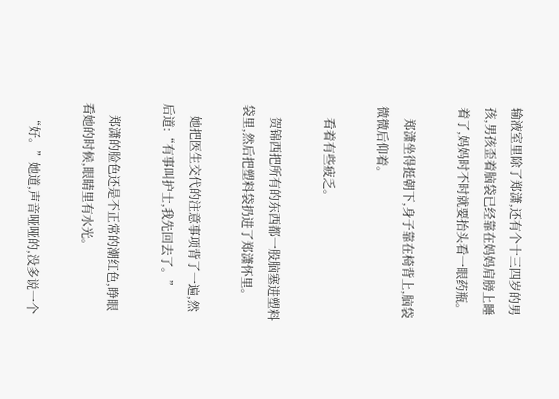输液室里除了郑潇,还有个十三四岁的男孩,男孩歪着脑袋已经靠在妈妈肩膀上睡着了,妈妈时不时就要抬头看一眼药瓶。

    郑潇坐得挺朝下,身子靠在椅背上,脑袋微微后仰着。

    看着有些疲乏。

    贺锦西把所有的东西都一股脑塞进塑料袋里,然后把塑料袋扔进了郑潇怀里。

    她把医生交代的注意事项背了一遍,然后道:“有事叫护士,我先回去了。”

    郑潇的脸色还是不正常的潮红色,睁眼看她的时候,眼睛里有水光。

    “好。”她道,声音哑哑的,没多说一个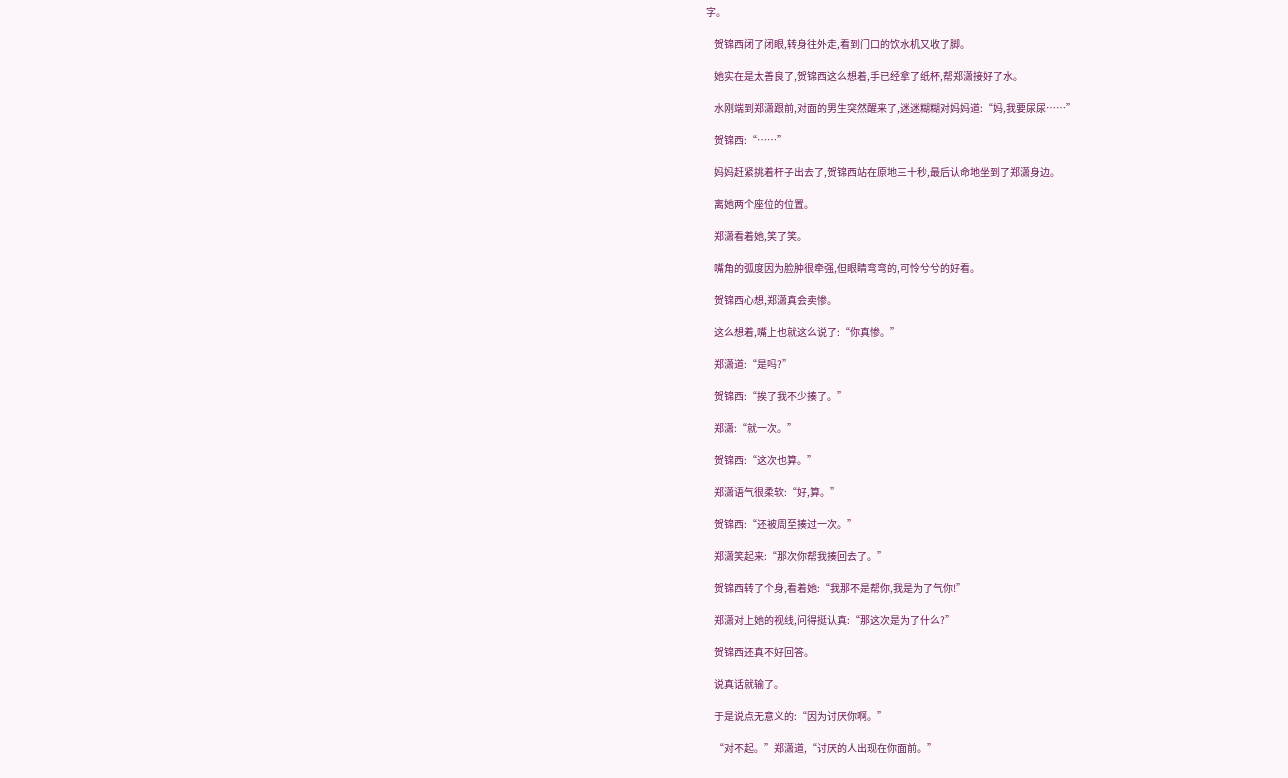字。

    贺锦西闭了闭眼,转身往外走,看到门口的饮水机又收了脚。

    她实在是太善良了,贺锦西这么想着,手已经拿了纸杯,帮郑潇接好了水。

    水刚端到郑潇跟前,对面的男生突然醒来了,迷迷糊糊对妈妈道:“妈,我要尿尿……”

    贺锦西:“……”

    妈妈赶紧挑着杆子出去了,贺锦西站在原地三十秒,最后认命地坐到了郑潇身边。

    离她两个座位的位置。

    郑潇看着她,笑了笑。

    嘴角的弧度因为脸肿很牵强,但眼睛弯弯的,可怜兮兮的好看。

    贺锦西心想,郑潇真会卖惨。

    这么想着,嘴上也就这么说了:“你真惨。”

    郑潇道:“是吗?”

    贺锦西:“挨了我不少揍了。”

    郑潇:“就一次。”

    贺锦西:“这次也算。”

    郑潇语气很柔软:“好,算。”

    贺锦西:“还被周至揍过一次。”

    郑潇笑起来:“那次你帮我揍回去了。”

    贺锦西转了个身,看着她:“我那不是帮你,我是为了气你!”

    郑潇对上她的视线,问得挺认真:“那这次是为了什么?”

    贺锦西还真不好回答。

    说真话就输了。

    于是说点无意义的:“因为讨厌你啊。”

    “对不起。”郑潇道,“讨厌的人出现在你面前。”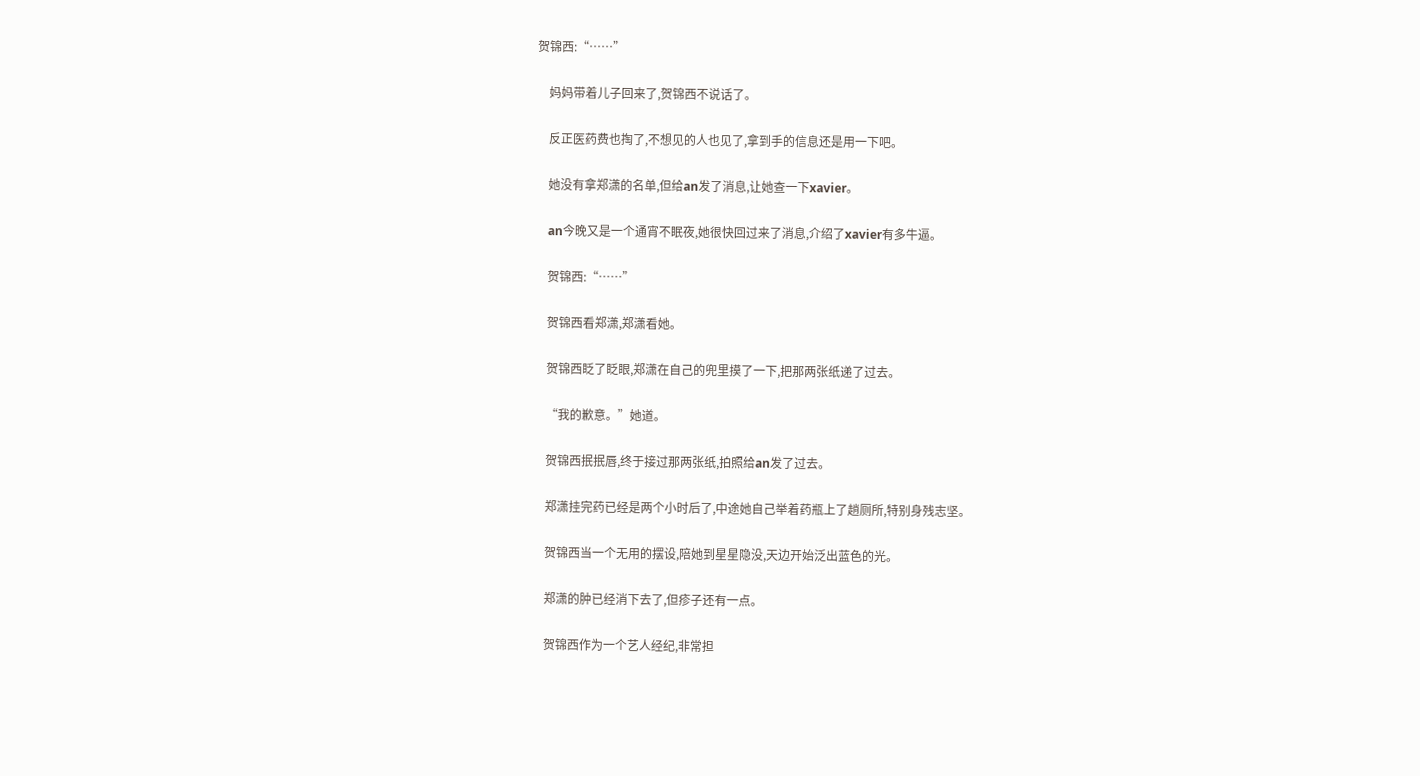贺锦西:“……”

    妈妈带着儿子回来了,贺锦西不说话了。

    反正医药费也掏了,不想见的人也见了,拿到手的信息还是用一下吧。

    她没有拿郑潇的名单,但给an发了消息,让她查一下xavier。

    an今晚又是一个通宵不眠夜,她很快回过来了消息,介绍了xavier有多牛逼。

    贺锦西:“……”

    贺锦西看郑潇,郑潇看她。

    贺锦西眨了眨眼,郑潇在自己的兜里摸了一下,把那两张纸递了过去。

    “我的歉意。”她道。

    贺锦西抿抿唇,终于接过那两张纸,拍照给an发了过去。

    郑潇挂完药已经是两个小时后了,中途她自己举着药瓶上了趟厕所,特别身残志坚。

    贺锦西当一个无用的摆设,陪她到星星隐没,天边开始泛出蓝色的光。

    郑潇的肿已经消下去了,但疹子还有一点。

    贺锦西作为一个艺人经纪,非常担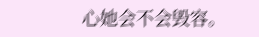心她会不会毁容。